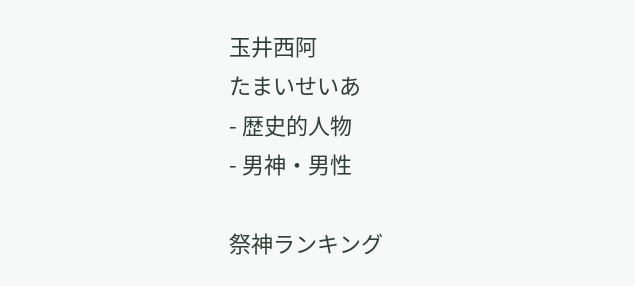玉井西阿
たまいせいあ
- 歴史的人物
- 男神・男性

祭神ランキング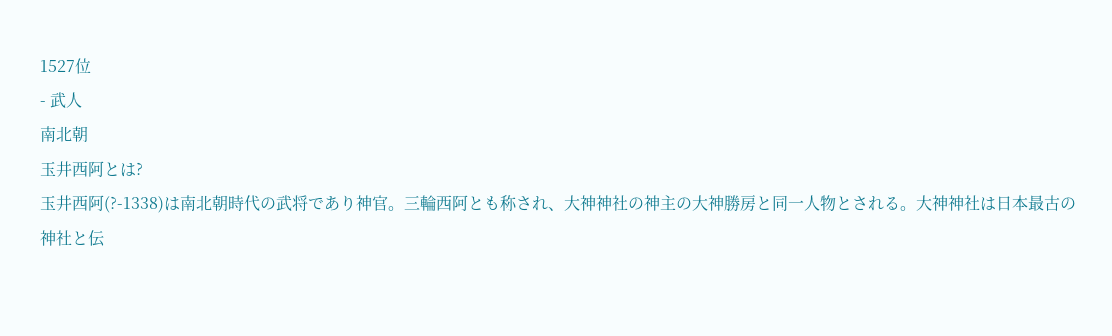1527位
- 武人
南北朝
玉井西阿とは?
玉井西阿(?-1338)は南北朝時代の武将であり神官。三輪西阿とも称され、大神神社の神主の大神勝房と同一人物とされる。大神神社は日本最古の神社と伝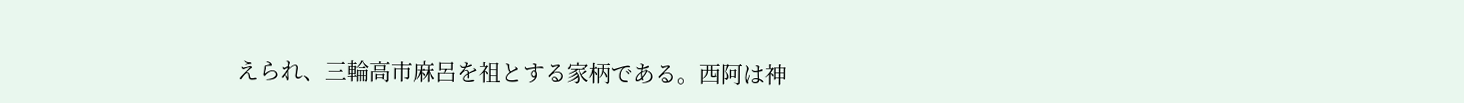えられ、三輪高市麻呂を祖とする家柄である。西阿は神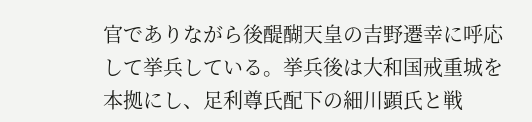官でありながら後醍醐天皇の吉野遷幸に呼応して挙兵している。挙兵後は大和国戒重城を本拠にし、足利尊氏配下の細川顕氏と戦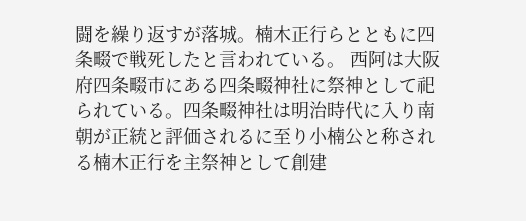闘を繰り返すが落城。楠木正行らとともに四条畷で戦死したと言われている。 西阿は大阪府四条畷市にある四条畷神社に祭神として祀られている。四条畷神社は明治時代に入り南朝が正統と評価されるに至り小楠公と称される楠木正行を主祭神として創建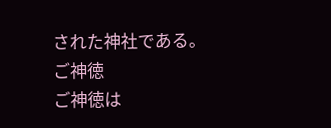された神社である。
ご神徳
ご神徳は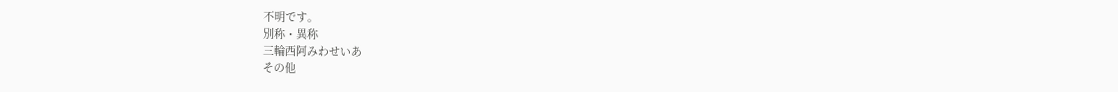不明です。
別称・異称
三輪西阿みわせいあ
その他